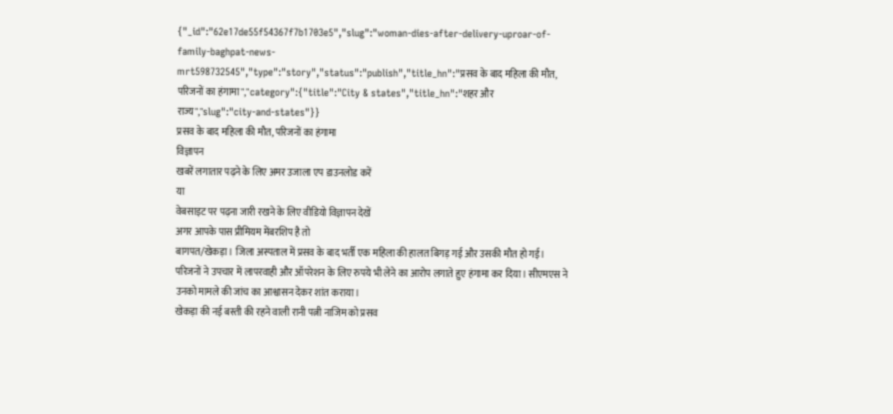{"_id":"62e17de55f54367f7b1703e5","slug":"woman-dies-after-delivery-uproar-of-family-baghpat-news-mrt598732545","type":"story","status":"publish","title_hn":"प्रसव के बाद महिला की मौत, परिजनों का हंगामा","category":{"title":"City & states","title_hn":"शहर और राज्य","slug":"city-and-states"}}
प्रसव के बाद महिला की मौत, परिजनों का हंगामा
विज्ञापन
खबरें लगातार पढ़ने के लिए अमर उजाला एप डाउनलोड करें
या
वेबसाइट पर पढ़ना जारी रखने के लिए वीडियो विज्ञापन देखें
अगर आपके पास प्रीमियम मेंबरशिप है तो
बागपत/खेकड़ा। जिला अस्पताल में प्रसव के बाद भर्ती एक महिला की हालत बिगड़ गई और उसकी मौत हो गई। परिजनों ने उपचार में लापरवाही और ऑपरेशन के लिए रुपये भी लेने का आरोप लगाते हुए हंगामा कर दिया। सीएमएस ने उनको मामले की जांच का आश्वासन देकर शांत कराया।
खेकड़ा की नई बस्ती की रहने वाली रानी पत्नी नाजिम को प्रसव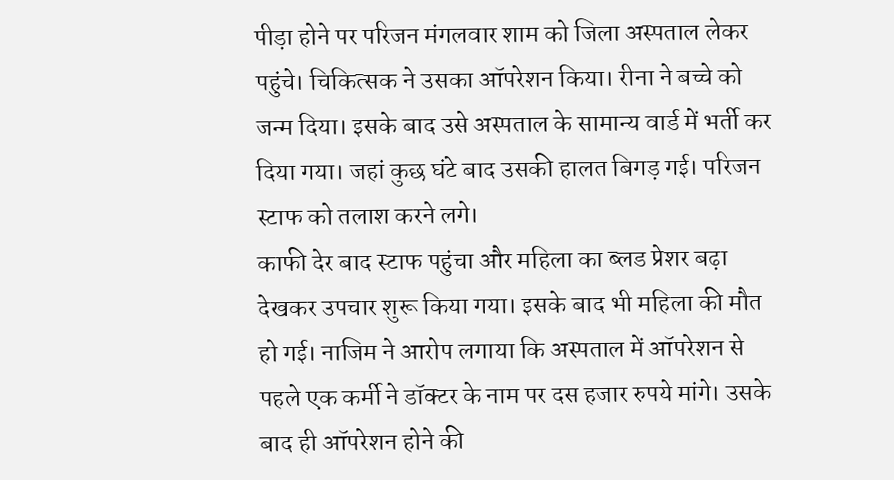पीड़ा होने पर परिजन मंगलवार शाम को जिला अस्पताल लेकर पहुंचे। चिकित्सक ने उसका ऑपरेशन किया। रीना ने बच्चे को जन्म दिया। इसके बाद उसे अस्पताल के सामान्य वार्ड में भर्ती कर दिया गया। जहां कुछ घंटे बाद उसकी हालत बिगड़ गई। परिजन स्टाफ को तलाश करने लगे।
काफी देर बाद स्टाफ पहुंचा और महिला का ब्लड प्रेशर बढ़ा देखकर उपचार शुरू किया गया। इसके बाद भी महिला की मौत हो गई। नाजिम ने आरोप लगाया कि अस्पताल में ऑपरेशन से पहले एक कर्मी ने डॉक्टर के नाम पर दस हजार रुपये मांगे। उसके बाद ही ऑपरेशन होने की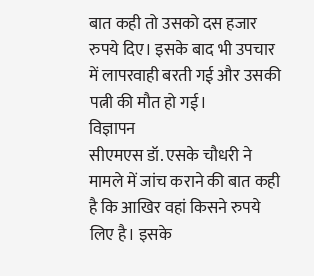बात कही तो उसको दस हजार रुपये दिए। इसके बाद भी उपचार में लापरवाही बरती गई और उसकी पत्नी की मौत हो गई।
विज्ञापन
सीएमएस डॉ. एसके चौधरी ने मामले में जांच कराने की बात कही है कि आखिर वहां किसने रुपये लिए है। इसके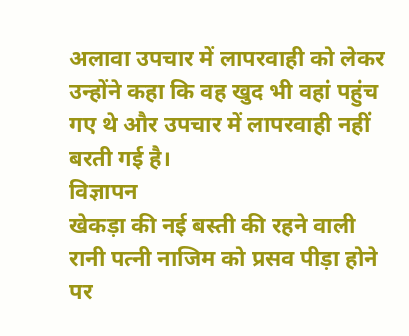अलावा उपचार में लापरवाही को लेकर उन्होंने कहा कि वह खुद भी वहां पहुंच गए थे और उपचार में लापरवाही नहीं बरती गई है।
विज्ञापन
खेकड़ा की नई बस्ती की रहने वाली रानी पत्नी नाजिम को प्रसव पीड़ा होने पर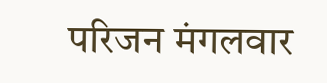परिजन मंगलवार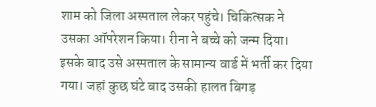शाम को जिला अस्पताल लेकर पहुंचे। चिकित्सक ने उसका ऑपरेशन किया। रीना ने बच्चे को जन्म दिया। इसके बाद उसे अस्पताल के सामान्य वार्ड में भर्ती कर दिया गया। जहां कुछ घंटे बाद उसकी हालत बिगड़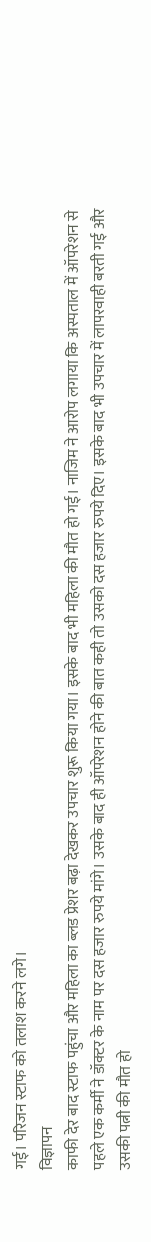गई। परिजन स्टाफ को तलाश करने लगे।
विज्ञापन
काफी देर बाद स्टाफ पहुंचा और महिला का ब्लड प्रेशर बढ़ा देखकर उपचार शुरू किया गया। इसके बाद भी महिला की मौत हो गई। नाजिम ने आरोप लगाया कि अस्पताल में ऑपरेशन से पहले एक कर्मी ने डॉक्टर के नाम पर दस हजार रुपये मांगे। उसके बाद ही ऑपरेशन होने की बात कही तो उसको दस हजार रुपये दिए। इसके बाद भी उपचार में लापरवाही बरती गई और उसकी पत्नी की मौत हो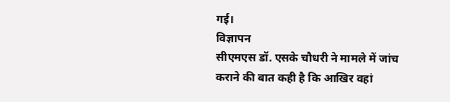गई।
विज्ञापन
सीएमएस डॉ. एसके चौधरी ने मामले में जांच कराने की बात कही है कि आखिर वहां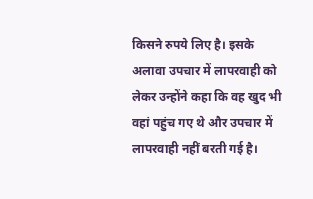किसने रुपये लिए है। इसके अलावा उपचार में लापरवाही को लेकर उन्होंने कहा कि वह खुद भी वहां पहुंच गए थे और उपचार में लापरवाही नहीं बरती गई है।